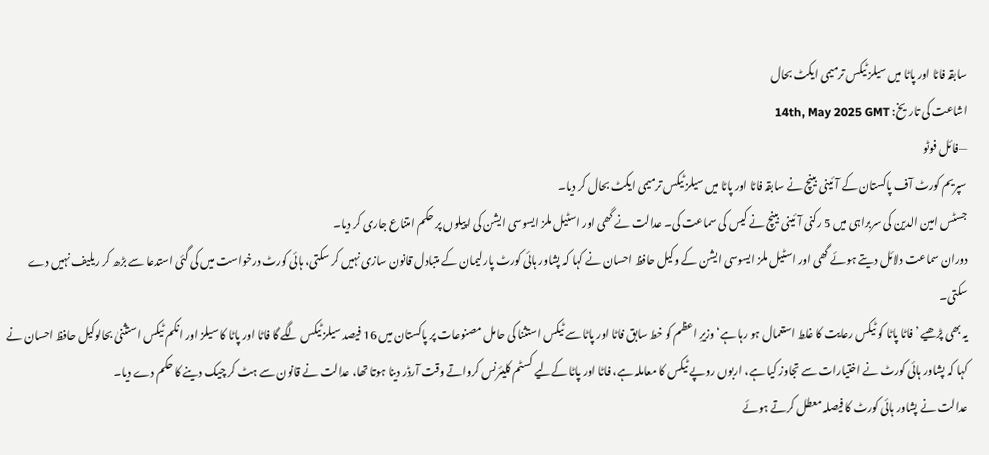سابقہ فاٹا اور پاٹا میں سیلز ٹیکس ترمیمی ایکٹ بحال
اشاعت کی تاریخ: 14th, May 2025 GMT
—فائل فوٹو
سپریم کورٹ آف پاکستان کے آئینی بینچ نے سابقہ فاٹا اور پاٹا میں سیلز ٹیکس ترمیمی ایکٹ بحال کر دیا۔
جسٹس امین الدین کی سربراہی میں 5 رکنی آئینی بینچ نے کیس کی سماعت کی۔ عدالت نے گھی اور اسٹیل ملز ایسوسی ایشن کی اپیلوں پر حکم امتناع جاری کر دیا۔
دوران سماعت دلائل دیتے ہوئے گھی اور اسٹیل ملز ایسوسی ایشن کے وکیل حافظ احسان نے کہا کہ پشاور ہائی کورٹ پارلیمان کے متبادل قانون سازی نہیں کر سکتی، ہائی کورٹ درخواست میں کی گئی استدعا سے بڑھ کر ریلیف نہیں دے سکتی۔
یہ بھی پڑھیے ’فاٹا پاٹا کو ٹیکس رعایت کا غلط استعمال ہو رہا ہے‘ وزیرِ اعظم کو خط سابق فاٹا اور پاٹا سے ٹیکس استثنا کی حامل مصنوعات پر پاکستان میں 16 فیصد سیلز ٹیکس لگے گا فاٹا اور پاٹا کا سیلز اور انکم ٹیکس استثنیٰ بحالوکیل حافظ احسان نے کہا کہ پشاور ہائی کورٹ نے اختیارات سے تجاوز کیا ہے، اربوں روپے ٹیکس کا معاملہ ہے، فاٹا اور پاٹا کےلیے کسٹم کلیئرنس کرواتے وقت آرڈر دینا ہوتا تھا، عدالت نے قانون سے ہٹ کر چیک دینے کا حکم دے دیا۔
عدالت نے پشاور ہائی کورٹ کا فیصلہ معطل کرتے ہوئے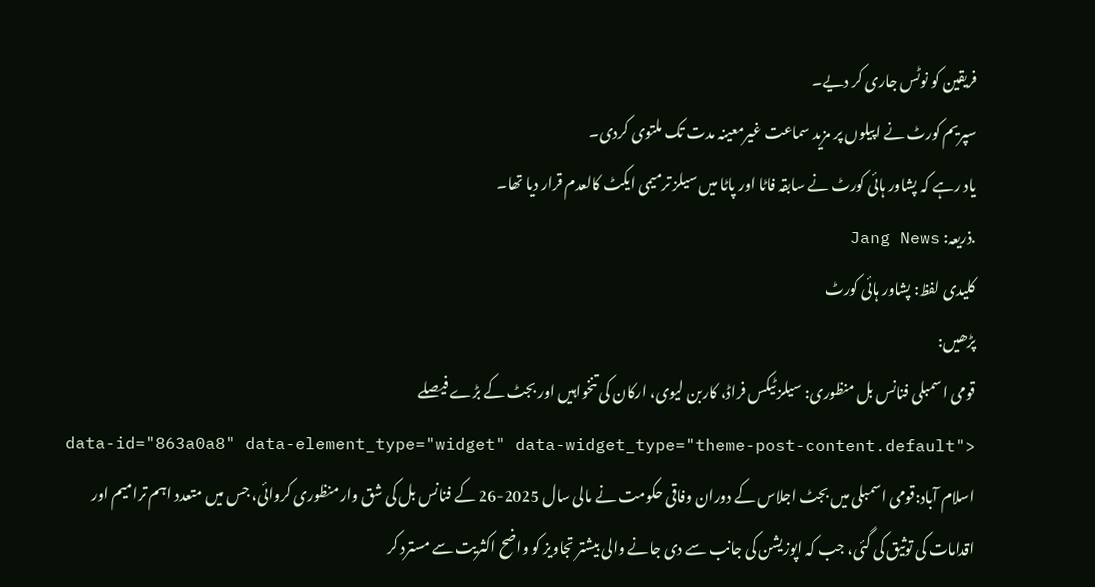فریقین کو نوٹس جاری کر دیے۔
سپریم کورٹ نے اپیلوں پر مزید سماعت غیرمعینہ مدت تک ملتوی کردی۔
یاد رہے کہ پشاور ہائی کورٹ نے سابقہ فاٹا اور پاٹا میں سیلز ترمیمی ایکٹ کالعدم قرار دیا تھا۔
.ذریعہ: Jang News
کلیدی لفظ: پشاور ہائی کورٹ
پڑھیں:
قومی اسمبلی فنانس بل منظوری: سیلز ٹیکس فراڈ، کاربن لیوی، ارکان کی تنخواہیں اور بجٹ کے بڑے فیصلے
data-id="863a0a8" data-element_type="widget" data-widget_type="theme-post-content.default">
اسلام آباد:قومی اسمبلی میں بجٹ اجلاس کے دوران وفاقی حکومت نے مالی سال 2025-26 کے فنانس بل کی شق وار منظوری کروائی، جس میں متعدد اہم ترامیم اور اقدامات کی توثیق کی گئی، جب کہ اپوزیشن کی جانب سے دی جانے والی بیشتر تجاویز کو واضح اکثریت سے مسترد کر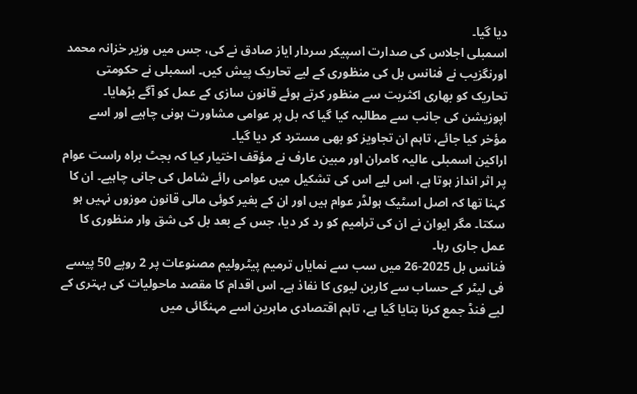دیا گیا۔
اسمبلی اجلاس کی صدارت اسپیکر سردار ایاز صادق نے کی، جس میں وزیر خزانہ محمد اورنگزیب نے فنانس بل کی منظوری کے لیے تحاریک پیش کیں۔ اسمبلی نے حکومتی تحاریک کو بھاری اکثریت سے منظور کرتے ہوئے قانون سازی کے عمل کو آگے بڑھایا۔ اپوزیشن کی جانب سے مطالبہ کیا گیا کہ بل پر عوامی مشاورت ہونی چاہیے اور اسے مؤخر کیا جائے، تاہم ان تجاویز کو بھی مسترد کر دیا گیا۔
اراکین اسمبلی عالیہ کامران اور مبین عارف نے مؤقف اختیار کیا کہ بجٹ براہ راست عوام پر اثر انداز ہوتا ہے، اس لیے اس کی تشکیل میں عوامی رائے شامل کی جانی چاہیے۔ ان کا کہنا تھا کہ اصل اسٹیک ہولڈر عوام ہیں اور ان کے بغیر کوئی مالی قانون موزوں نہیں ہو سکتا۔ مگر ایوان نے ان کی ترامیم کو رد کر دیا، جس کے بعد بل کی شق وار منظوری کا عمل جاری رہا۔
فنانس بل 2025-26 میں سب سے نمایاں ترمیم پیٹرولیم مصنوعات پر 2 روپے 50 پیسے فی لیٹر کے حساب سے کاربن لیوی کا نفاذ ہے۔ اس اقدام کا مقصد ماحولیات کی بہتری کے لیے فنڈ جمع کرنا بتایا گیا ہے، تاہم اقتصادی ماہرین اسے مہنگائی میں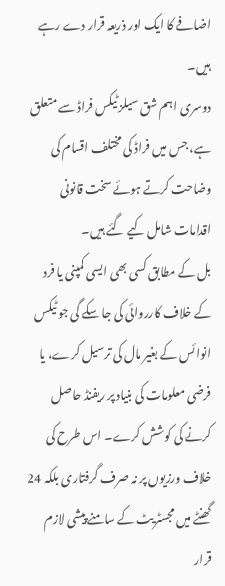اضافے کا ایک اور ذریعہ قرار دے رہے ہیں۔
دوسری اہم شق سیلز ٹیکس فراڈ سے متعلق ہے، جس میں فراڈ کی مختلف اقسام کی وضاحت کرتے ہوئے سخت قانونی اقدامات شامل کیے گئے ہیں۔
بل کے مطابق کسی بھی ایسی کمپنی یا فرد کے خلاف کارروائی کی جا سکے گی جو ٹیکس انوائس کے بغیر مال کی ترسیل کرے، یا فرضی معلومات کی بنیاد پر ریفنڈ حاصل کرنے کی کوشش کرے۔ اس طرح کی خلاف ورزیوں پر نہ صرف گرفتاری بلکہ 24 گھنٹے میں مجسٹریٹ کے سامنے پیشی لازم قرار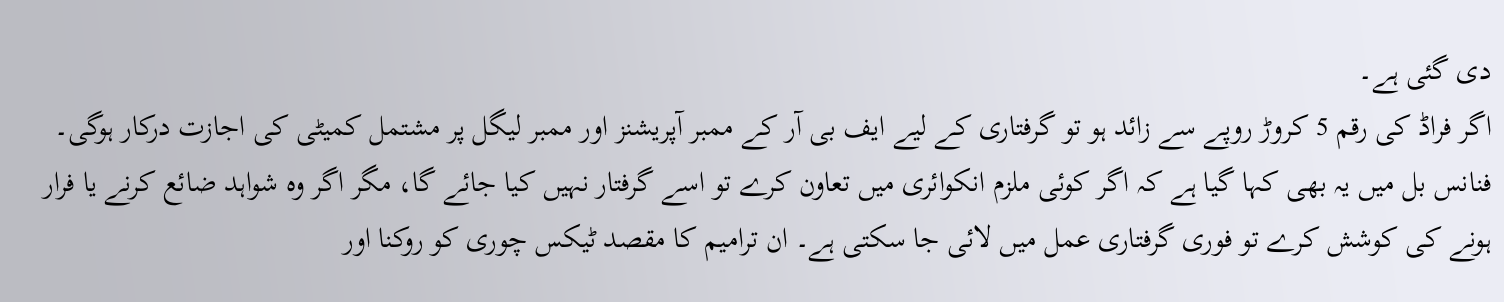دی گئی ہے۔
اگر فراڈ کی رقم 5 کروڑ روپے سے زائد ہو تو گرفتاری کے لیے ایف بی آر کے ممبر آپریشنز اور ممبر لیگل پر مشتمل کمیٹی کی اجازت درکار ہوگی۔
فنانس بل میں یہ بھی کہا گیا ہے کہ اگر کوئی ملزم انکوائری میں تعاون کرے تو اسے گرفتار نہیں کیا جائے گا، مگر اگر وہ شواہد ضائع کرنے یا فرار ہونے کی کوشش کرے تو فوری گرفتاری عمل میں لائی جا سکتی ہے۔ ان ترامیم کا مقصد ٹیکس چوری کو روکنا اور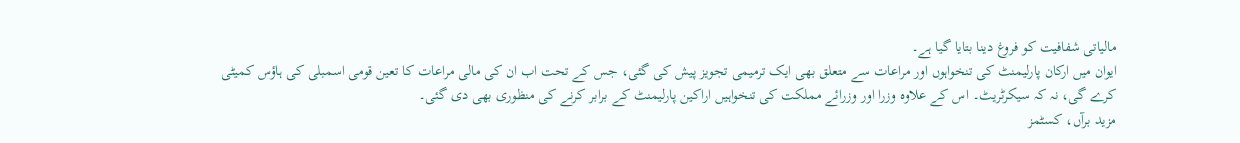مالیاتی شفافیت کو فروغ دینا بتایا گیا ہے۔
ایوان میں ارکان پارلیمنٹ کی تنخواہوں اور مراعات سے متعلق بھی ایک ترمیمی تجویز پیش کی گئی، جس کے تحت اب ان کی مالی مراعات کا تعین قومی اسمبلی کی ہاؤس کمیٹی کرے گی، نہ کہ سیکرٹریٹ۔ اس کے علاوہ وزرا اور وزرائے مملکت کی تنخواہیں اراکین پارلیمنٹ کے برابر کرنے کی منظوری بھی دی گئی۔
مزید برآں، کسٹمز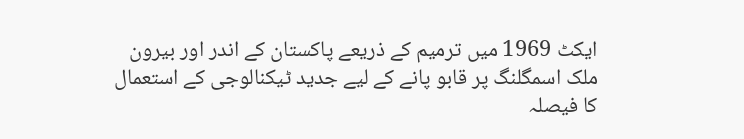ایکٹ 1969 میں ترمیم کے ذریعے پاکستان کے اندر اور بیرون ملک اسمگلنگ پر قابو پانے کے لیے جدید ٹیکنالوجی کے استعمال کا فیصلہ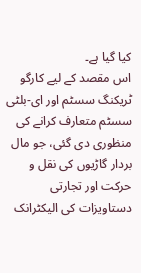کیا گیا ہے۔
اس مقصد کے لیے کارگو ٹریکنگ سسٹم اور ای-بلٹی سسٹم متعارف کرانے کی منظوری دی گئی، جو مال بردار گاڑیوں کی نقل و حرکت اور تجارتی دستاویزات کی الیکٹرانک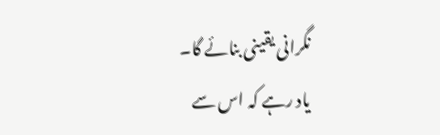نگرانی یقینی بنائے گا۔
یاد رہے کہ اس سے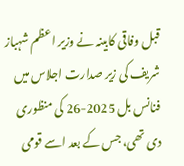قبل وفاقی کابینہ نے وزیر اعظم شہباز شریف کی زیر صدارت اجلاس میں فنانس بل 2025-26 کی منظوری دی تھی، جس کے بعد اسے قومی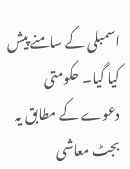اسمبلی کے سامنے پیش کیا گیا۔ حکومتی دعوے کے مطابق یہ بجٹ معاشی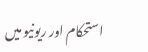استحکام اور ریونیو میں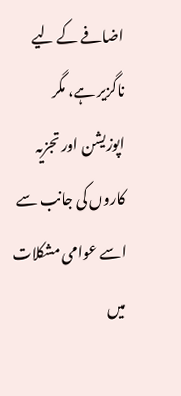اضافے کے لیے ناگزیر ہے، مگر اپوزیشن اور تجزیہ کاروں کی جانب سے اسے عوامی مشکلات میں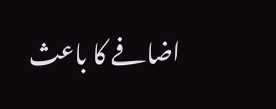اضافے کا باعث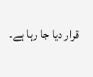قرار دیا جا رہا ہے۔